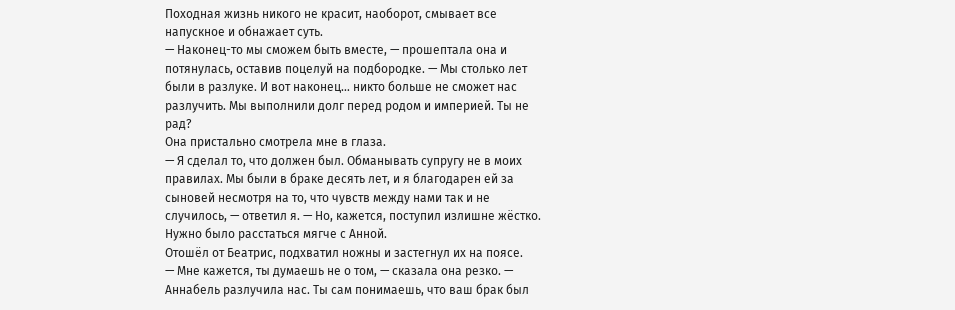Походная жизнь никого не красит, наоборот, смывает все напускное и обнажает суть.
— Наконец-то мы сможем быть вместе, — прошептала она и потянулась, оставив поцелуй на подбородке. — Мы столько лет были в разлуке. И вот наконец… никто больше не сможет нас разлучить. Мы выполнили долг перед родом и империей. Ты не рад?
Она пристально смотрела мне в глаза.
— Я сделал то, что должен был. Обманывать супругу не в моих правилах. Мы были в браке десять лет, и я благодарен ей за сыновей несмотря на то, что чувств между нами так и не случилось, — ответил я. — Но, кажется, поступил излишне жёстко. Нужно было расстаться мягче с Анной.
Отошёл от Беатрис, подхватил ножны и застегнул их на поясе.
— Мне кажется, ты думаешь не о том, — сказала она резко. — Аннабель разлучила нас. Ты сам понимаешь, что ваш брак был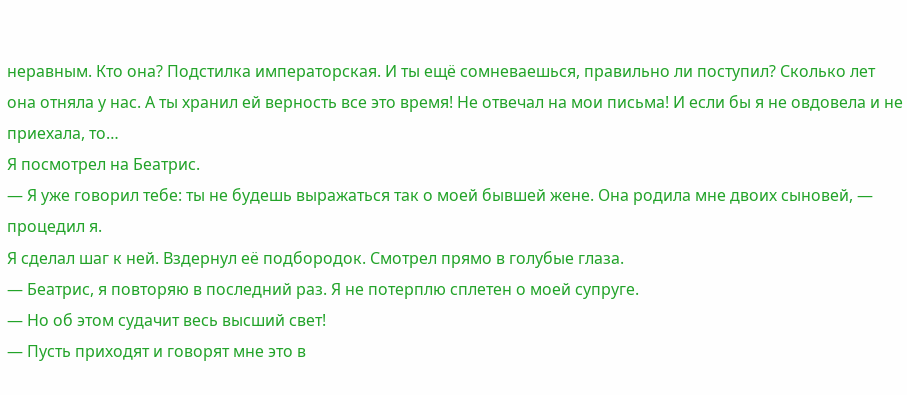неравным. Кто она? Подстилка императорская. И ты ещё сомневаешься, правильно ли поступил? Сколько лет она отняла у нас. А ты хранил ей верность все это время! Не отвечал на мои письма! И если бы я не овдовела и не приехала, то…
Я посмотрел на Беатрис.
— Я уже говорил тебе: ты не будешь выражаться так о моей бывшей жене. Она родила мне двоих сыновей, — процедил я.
Я сделал шаг к ней. Вздернул её подбородок. Смотрел прямо в голубые глаза.
— Беатрис, я повторяю в последний раз. Я не потерплю сплетен о моей супруге.
— Но об этом судачит весь высший свет!
— Пусть приходят и говорят мне это в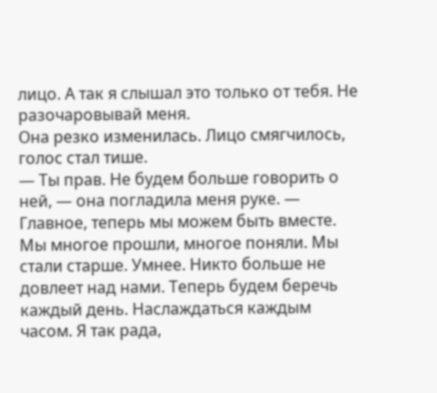лицо. А так я слышал это только от тебя. Не разочаровывай меня.
Она резко изменилась. Лицо смягчилось, голос стал тише.
— Ты прав. Не будем больше говорить о ней, — она погладила меня руке. — Главное, теперь мы можем быть вместе. Мы многое прошли, многое поняли. Мы стали старше. Умнее. Никто больше не довлеет над нами. Теперь будем беречь каждый день. Наслаждаться каждым часом. Я так рада,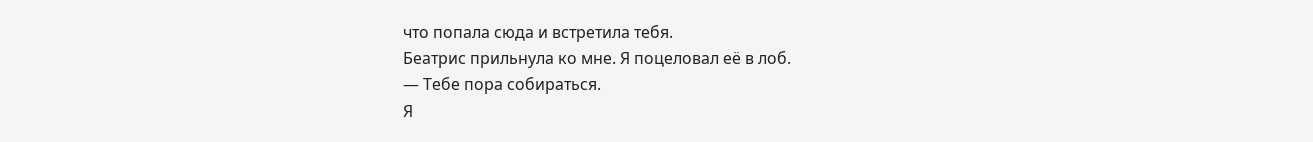что попала сюда и встретила тебя.
Беатрис прильнула ко мне. Я поцеловал её в лоб.
— Тебе пора собираться.
Я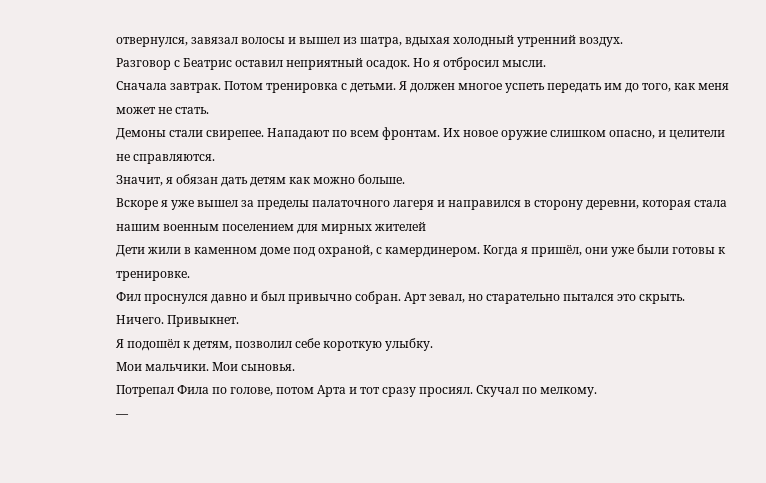отвернулся, завязал волосы и вышел из шатра, вдыхая холодный утренний воздух.
Разговор с Беатрис оставил неприятный осадок. Но я отбросил мысли.
Сначала завтрак. Потом тренировка с детьми. Я должен многое успеть передать им до того, как меня может не стать.
Демоны стали свирепее. Нападают по всем фронтам. Их новое оружие слишком опасно, и целители не справляются.
Значит, я обязан дать детям как можно больше.
Вскоре я уже вышел за пределы палаточного лагеря и направился в сторону деревни, которая стала нашим военным поселением для мирных жителей
Дети жили в каменном доме под охраной, с камердинером. Когда я пришёл, они уже были готовы к тренировке.
Фил проснулся давно и был привычно собран. Арт зевал, но старательно пытался это скрыть.
Ничего. Привыкнет.
Я подошёл к детям, позволил себе короткую улыбку.
Мои мальчики. Мои сыновья.
Потрепал Фила по голове, потом Арта и тот сразу просиял. Скучал по мелкому.
—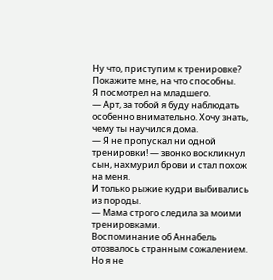Ну что, приступим к тренировке? Покажите мне, на что способны.
Я посмотрел на младшего.
— Арт, за тобой я буду наблюдать особенно внимательно. Хочу знать, чему ты научился дома.
— Я не пропускал ни одной тренировки! — звонко воскликнул сын, нахмурил брови и стал похож на меня.
И только рыжие кудри выбивались из породы.
— Мама строго следила за моими тренировками.
Воспоминание об Аннабель отозвалось странным сожалением. Но я не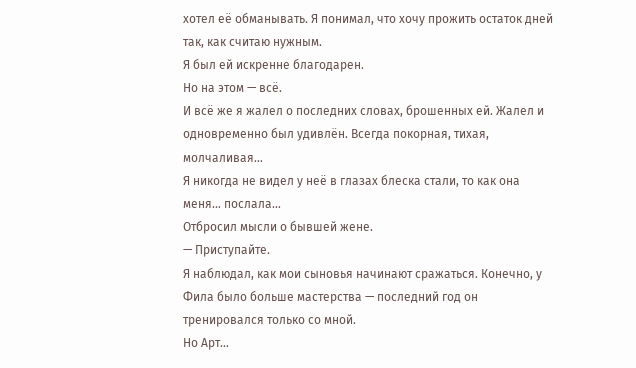хотел её обманывать. Я понимал, что хочу прожить остаток дней так, как считаю нужным.
Я был ей искренне благодарен.
Но на этом — всё.
И всё же я жалел о последних словах, брошенных ей. Жалел и одновременно был удивлён. Всегда покорная, тихая, молчаливая…
Я никогда не видел у неё в глазах блеска стали, то как она меня… послала…
Отбросил мысли о бывшей жене.
— Приступайте.
Я наблюдал, как мои сыновья начинают сражаться. Конечно, у Фила было больше мастерства — последний год он тренировался только со мной.
Но Арт…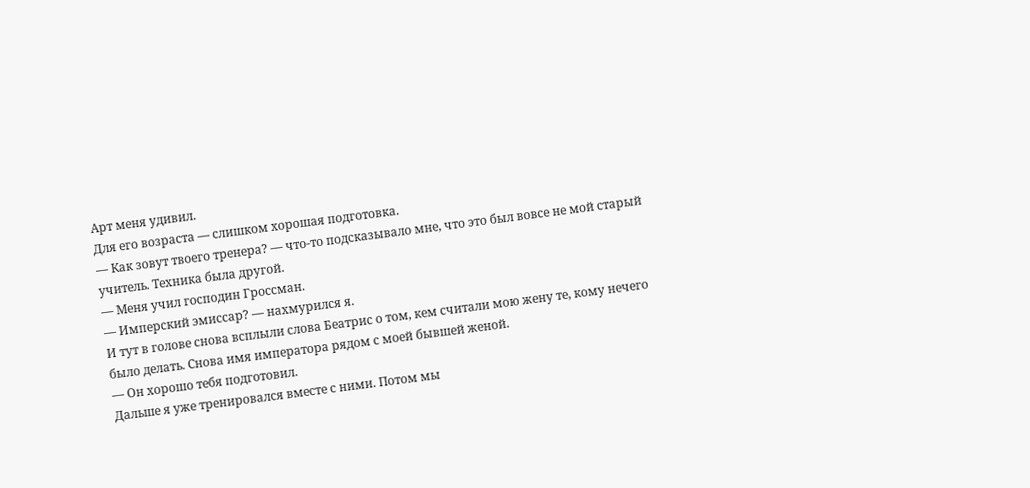Арт меня удивил.
Для его возраста — слишком хорошая подготовка.
— Как зовут твоего тренера? — что-то подсказывало мне, что это был вовсе не мой старый учитель. Техника была другой.
— Меня учил господин Гроссман.
— Имперский эмиссар? — нахмурился я.
И тут в голове снова всплыли слова Беатрис о том, кем считали мою жену те, кому нечего было делать. Снова имя императора рядом с моей бывшей женой.
— Он хорошо тебя подготовил.
Дальше я уже тренировался вместе с ними. Потом мы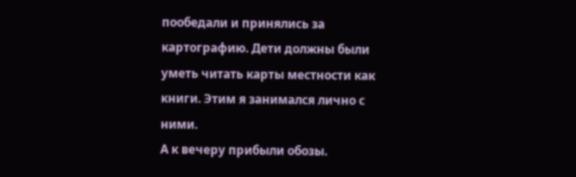пообедали и принялись за картографию. Дети должны были уметь читать карты местности как книги. Этим я занимался лично с ними.
А к вечеру прибыли обозы.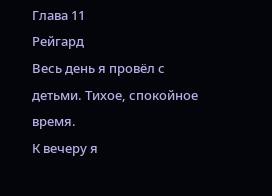Глава 11
Рейгард
Весь день я провёл с детьми. Тихое, спокойное время.
К вечеру я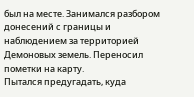был на месте. Занимался разбором донесений с границы и наблюдением за территорией Демоновых земель. Переносил пометки на карту.
Пытался предугадать, куда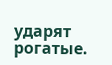ударят рогатые.